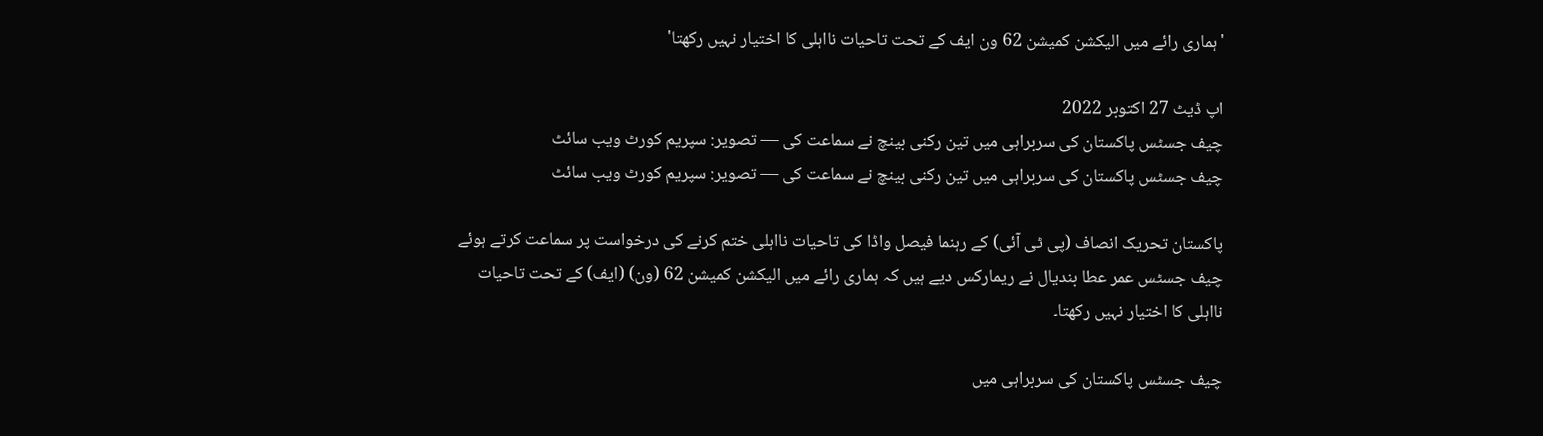'ہماری رائے میں الیکشن کمیشن 62 ون ایف کے تحت تاحیات نااہلی کا اختیار نہیں رکھتا'

اپ ڈیٹ 27 اکتوبر 2022
چیف جسٹس پاکستان کی سربراہی میں تین رکنی بینچ نے سماعت کی — تصویر: سپریم کورٹ ویب سائٹ
چیف جسٹس پاکستان کی سربراہی میں تین رکنی بینچ نے سماعت کی — تصویر: سپریم کورٹ ویب سائٹ

پاکستان تحریک انصاف (پی ٹی آئی) کے رہنما فیصل واڈا کی تاحیات نااہلی ختم کرنے کی درخواست پر سماعت کرتے ہوئے چیف جسٹس عمر عطا بندیال نے ریمارکس دیے ہیں کہ ہماری رائے میں الیکشن کمیشن 62 (ون) (ایف) کے تحت تاحیات نااہلی کا اختیار نہیں رکھتا۔

چیف جسٹس پاکستان کی سربراہی میں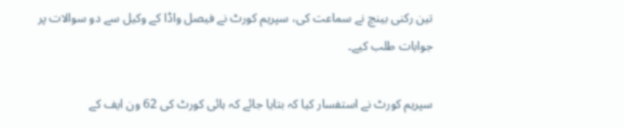تین رکنی بینچ نے سماعت کی، سپریم کورٹ نے فیصل واڈا کے وکیل سے دو سوالات پر جوابات طلب کیے۔

سپریم کورٹ نے استفسار کیا کہ بتایا جائے کہ ہائی کورٹ کی 62 ون ایف کے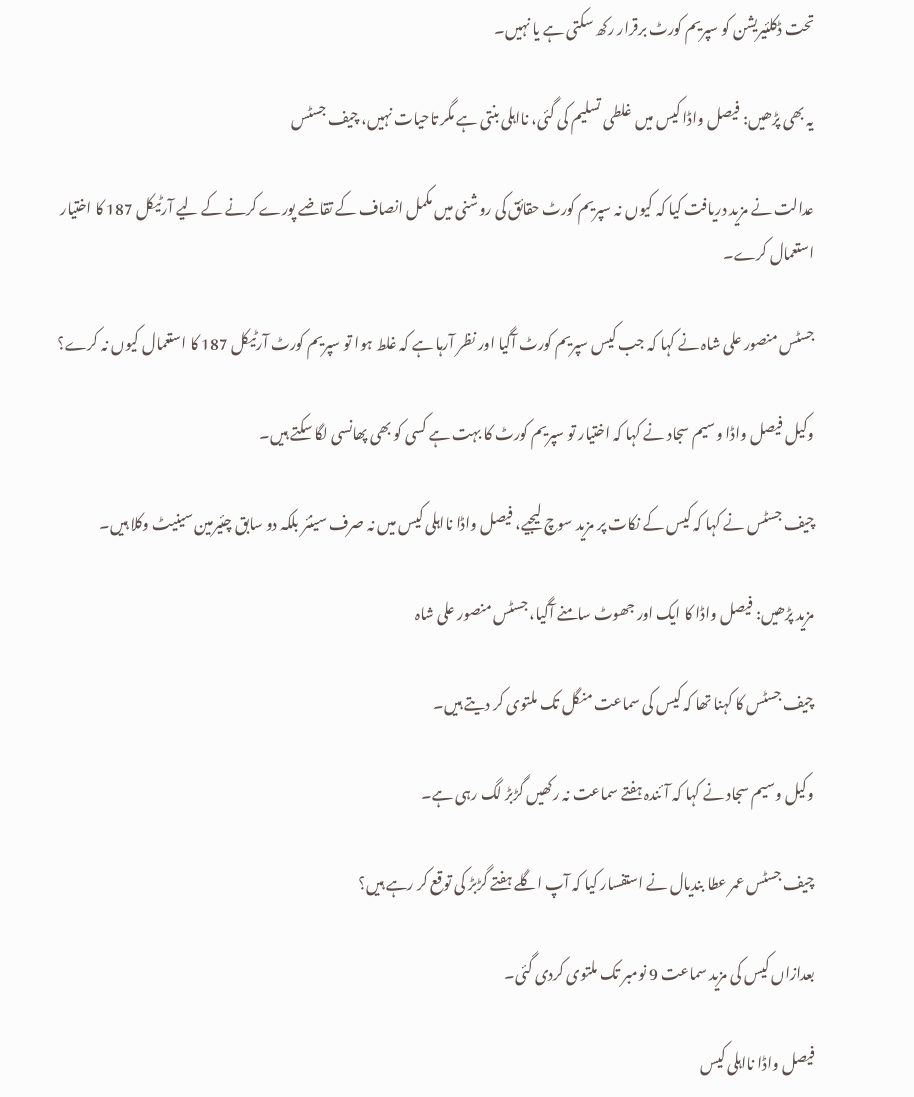تحت ڈکلئیریشن کو سپریم کورٹ برقرار رکھ سکتی ہے یا نہیں۔

یہ بھی پڑھیں: فیصل واڈا کیس میں غلطی تسلیم کی گئی، نااہلی بنتی ہے مگر تاحیات نہیں، چیف جسٹس

عدالت نے مزید دریافت کیا کہ کیوں نہ سپریم کورٹ حقائق کی روشنی میں مکمل انصاف کے تقاضے پورے کرنے کے لیے آرٹیکل 187 کا اختیار استعمال کرے۔

جسٹس منصور علی شاہ نے کہا کہ جب کیس سپریم کورٹ آگیا اور نظر آرہا ہے کہ غلط ہوا تو سپریم کورٹ آرٹیکل 187 کا استعمال کیوں نہ کرے؟

وکیل فیصل واڈا وسیم سجاد نے کہا کہ اختیار تو سپریم کورٹ کا بہت ہے کسی کو بھی پھانسی لگا سکتے ہیں۔

چیف جسٹس نے کہا کہ کیس کے نکات پر مزید سوچ لیجیے، فیصل واڈا نااہلی کیس میں نہ صرف سینئر بلکہ دو سابق چئیرمین سینیٹ وکلا ہیں۔

مزید پڑھیں: فیصل واڈا کا ایک اور جھوٹ سامنے آگیا، جسٹس منصور علی شاہ

چیف جسٹس کا کہنا تھا کہ کیس کی سماعت منگل تک ملتوی کر دیتے ہیں۔

وکیل وسیم سجاد نے کہا کہ آئندہ ہفتے سماعت نہ رکھیں گڑبڑ لگ رہی ہے۔

چیف جسٹس عمر عطا بندیال نے استفسار کیا کہ آپ اگلے ہفتے گڑبڑ کی توقع کر رہے ہیں؟

بعدازاں کیس کی مزید سماعت 9 نومبر تک ملتوی کردی گئی۔

فیصل واڈا نااہلی کیس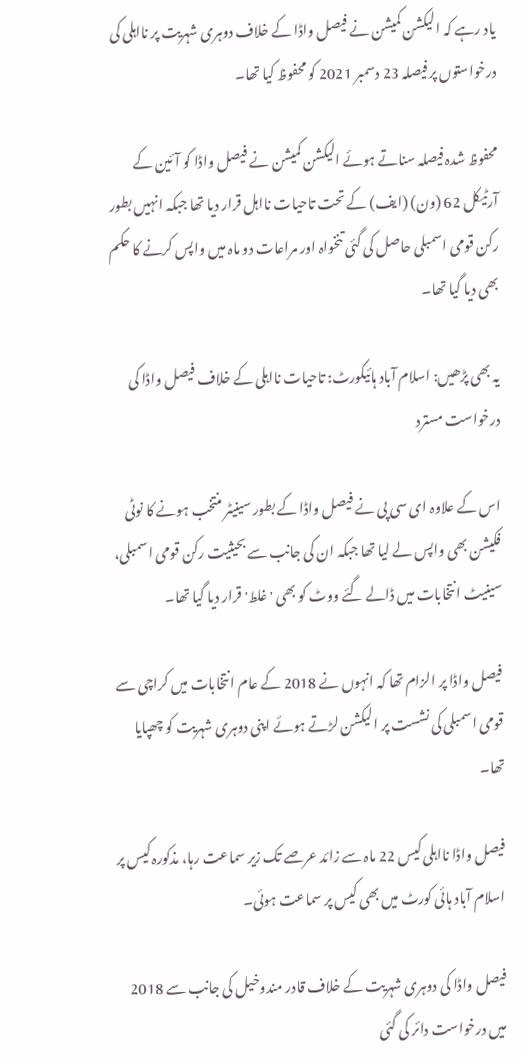یاد رہے کہ الیکشن کمیشن نے فیصل واڈا کے خلاف دوہری شہریت پر نااہلی کی درخواستوں پر فیصلہ 23 دسمبر 2021 کو محفوظ کیا تھا۔

محفوظ شدہ فیصلہ سناتے ہوئے الیکشن کمیشن نے فیصل واڈا کو آئین کے آرٹیکل 62 (ون) (ایف) کے تحت تاحیات نااہل قرار دیا تھا جبکہ انہیں بطور رکن قومی اسمبلی حاصل کی گئی تنخواہ اور مراعات دو ماہ میں واپس کرنے کا حکم بھی دیا گیا تھا۔

یہ بھی پڑھیں: اسلام آباد ہائیکورٹ: تاحیات نااہلی کے خلاف فیصل واڈا کی درخواست مسترد

اس کے علاوہ ای سی پی نے فیصل واڈا کے بطور سینیٹر منتخب ہونے کا نوٹی فکیشن بھی واپس لے لیا تھا جبکہ ان کی جانب سے بحیثیت رکن قومی اسمبلی، سینیٹ انتخابات میں ڈالے گئے ووٹ کو بھی 'غلط' قرار دیا گیا تھا۔

فیصل واڈا پر الزام تھا کہ انہوں نے 2018 کے عام انتخابات میں کراچی سے قومی اسمبلی کی نشست پر الیکشن لڑتے ہوئے اپنی دوہری شہریت کو چھپایا تھا۔

فیصل واڈا نااہلی کیس 22 ماہ سے زائد عرصے تک زیر سماعت رہا، مذکورہ کیس پر اسلام آباد ہائی کورٹ میں بھی کیس پر سماعت ہوئی۔

فیصل واڈا کی دوہری شہریت کے خلاف قادر مندوخیل کی جانب سے 2018 میں درخواست دائر کی گئی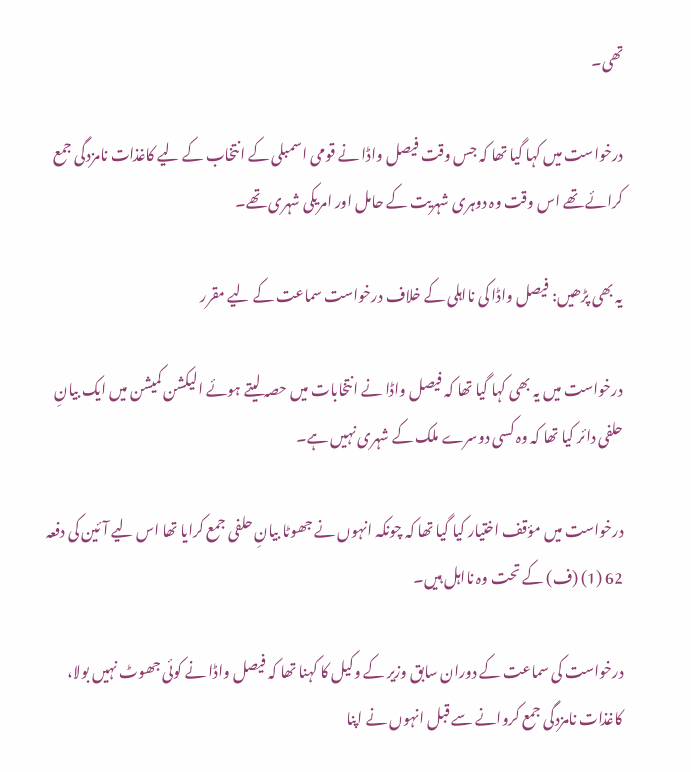تھی۔

درخواست میں کہا گیا تھا کہ جس وقت فیصل واڈا نے قومی اسمبلی کے انتخاب کے لیے کاغذات نامزدگی جمع کرائے تھے اس وقت وہ دوہری شہریت کے حامل اور امریکی شہری تھے۔

یہ بھی پڑھیں: فیصل واڈا کی نااہلی کے خلاف درخواست سماعت کے لیے مقرر

درخواست میں یہ بھی کہا گیا تھا کہ فیصل واڈا نے انتخابات میں حصہ لیتے ہوئے الیکشن کمیشن میں ایک بیانِ حلفی دائر کیا تھا کہ وہ کسی دوسرے ملک کے شہری نہیں ہے۔

درخواست میں مؤقف اختیار کیا گیا تھا کہ چونکہ انہوں نے جھوٹا بیانِ حلفی جمع کرایا تھا اس لیے آئین کی دفعہ 62 (1) (ف) کے تحت وہ نااہل ہیں۔

درخواست کی سماعت کے دوران سابق وزیر کے وکیل کا کہنا تھا کہ فیصل واڈا نے کوئی جھوٹ نہیں بولا، کاغذات نامزدگی جمع کروانے سے قبل انہوں نے اپنا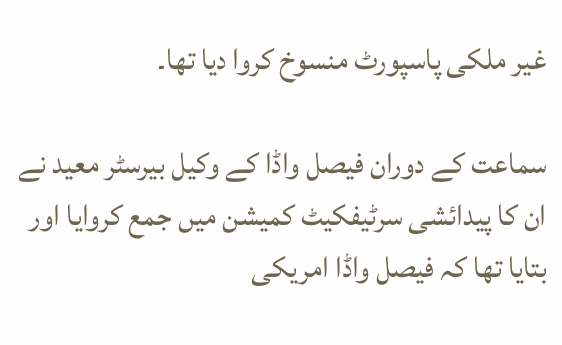غیر ملکی پاسپورٹ منسوخ کروا دیا تھا۔

سماعت کے دوران فیصل واڈا کے وکیل بیرسٹر معید نے ان کا پیدائشی سرٹیفکیٹ کمیشن میں جمع کروایا اور بتایا تھا کہ فیصل واڈا امریکی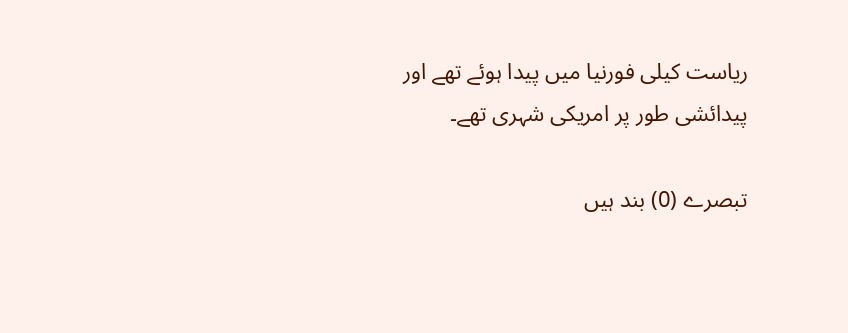ریاست کیلی فورنیا میں پیدا ہوئے تھے اور پیدائشی طور پر امریکی شہری تھے۔

تبصرے (0) بند ہیں